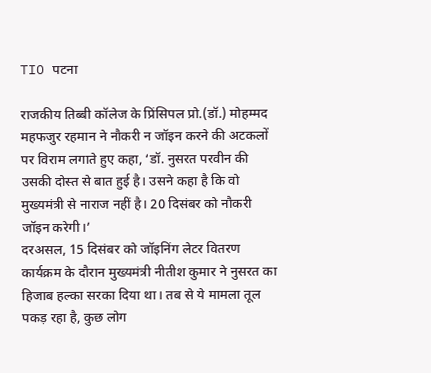TIO पटना

राजकीय तिब्बी कॉलेज के प्रिंसिपल प्रो.(डॉ.) मोहम्मद महफजुर रहमान ने नौकरी न जॉइन करने की अटकलों पर विराम लगाते हुए कहा, ‘डॉ. नुसरत परवीन की उसकी दोस्त से बात हुई है। उसने कहा है कि वो मुख्यमंत्री से नाराज नहीं है। 20 दिसंबर को नौकरी जॉइन करेगी।’
दरअसल, 15 दिसंबर को जॉइनिंग लेटर वितरण कार्यक्रम के दौरान मुख्यमंत्री नीतीश कुमार ने नुसरत का हिजाब हल्का सरका दिया था। तब से ये मामला तूल पकड़ रहा है, कुछ लोग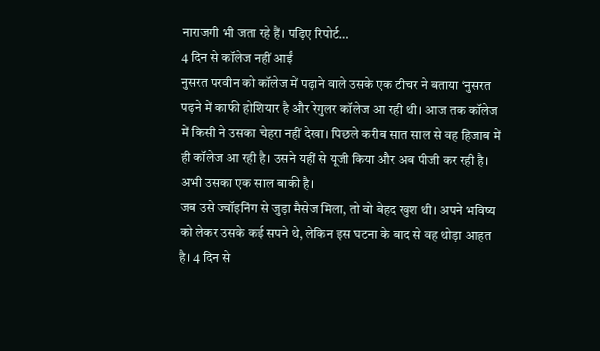नाराजगी भी जता रहे हैं। पढ़िए रिपोर्ट…
4 दिन से कॉलेज नहीं आईं
नुसरत परवीन को कॉलेज में पढ़ाने वाले उसके एक टीचर ने बताया ‘नुसरत पढ़ने में काफी होशियार है और रेगुलर कॉलेज आ रही थी। आज तक कॉलेज में किसी ने उसका चेहरा नहीं देखा। पिछले करीब सात साल से वह हिजाब में ही कॉलेज आ रही है। उसने यहीं से यूजी किया और अब पीजी कर रही है। अभी उसका एक साल बाकी है।
जब उसे ज्वॉइनिंग से जुड़ा मैसेज मिला, तो वो बेहद खुश थी। अपने भविष्य को लेकर उसके कई सपने थे, लेकिन इस घटना के बाद से वह थोड़ा आहत है। 4 दिन से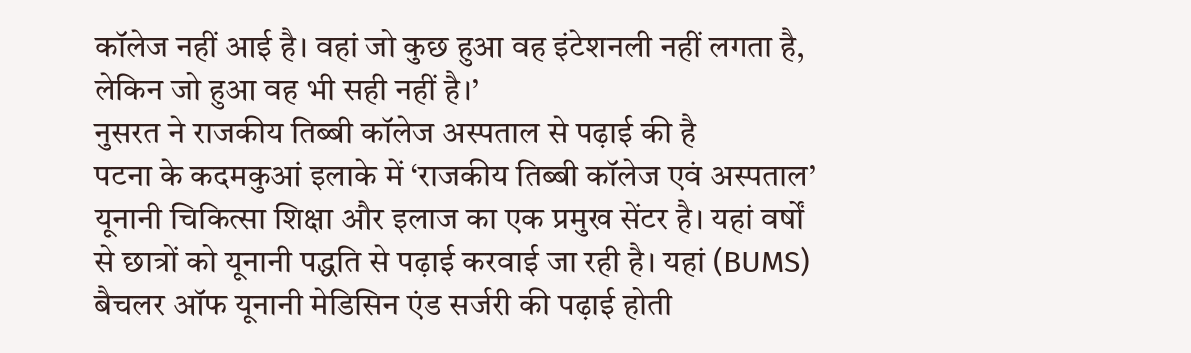कॉलेज नहीं आई है। वहां जो कुछ हुआ वह इंटेशनली नहीं लगता है, लेकिन जो हुआ वह भी सही नहीं है।’
नुसरत ने राजकीय तिब्बी कॉलेज अस्पताल से पढ़ाई की है
पटना के कदमकुआं इलाके में ‘राजकीय तिब्बी कॉलेज एवं अस्पताल’ यूनानी चिकित्सा शिक्षा और इलाज का एक प्रमुख सेंटर है। यहां वर्षों से छात्रों को यूनानी पद्धति से पढ़ाई करवाई जा रही है। यहां (BUMS) बैचलर ऑफ यूनानी मेडिसिन एंड सर्जरी की पढ़ाई होती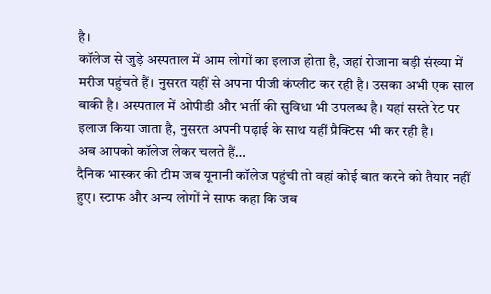है।
कॉलेज से जुड़े अस्पताल में आम लोगों का इलाज होता है, जहां रोजाना बड़ी संख्या में मरीज पहुंचते हैं। नुसरत यहीं से अपना पीजी कंप्लीट कर रही है। उसका अभी एक साल बाकी है। अस्पताल में ओपीडी और भर्ती की सुविधा भी उपलब्ध है। यहां सस्ते रेट पर इलाज किया जाता है, नुसरत अपनी पढ़ाई के साथ यहीं प्रैक्टिस भी कर रही है।
अब आपको कॉलेज लेकर चलते हैं…
दैनिक भास्कर की टीम जब यूनानी कॉलेज पहुंची तो वहां कोई बात करने को तैयार नहीं हुए। स्टाफ और अन्य लोगों ने साफ कहा कि जब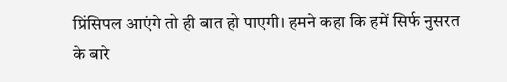प्रिंसिपल आएंगे तो ही बात हो पाएगी। हमने कहा कि हमें सिर्फ नुसरत के बारे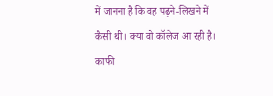में जानना है कि वह पढ़ने-लिखने में कैसी थी। क्या वो कॉलेज आ रही है। काफी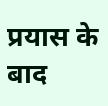प्रयास के बाद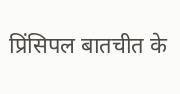प्रिंसिपल बातचीत के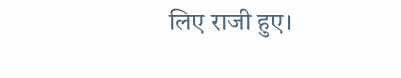लिए राजी हुए।